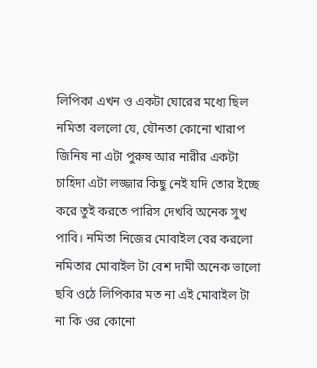লিপিকা এখন ও একটা ঘোরের মধ্যে ছিল নমিতা বললো যে, যৌনতা কোনো খারাপ জিনিষ না এটা পুরুষ আর নারীর একটা চাহিদা এটা লজ্জার কিছু নেই যদি তোর ইচ্ছে করে তুই করতে পারিস দেখবি অনেক সুখ পাবি। নমিতা নিজের মোবাইল বের করলো নমিতার মোবাইল টা বেশ দামী অনেক ভালো ছবি ওঠে লিপিকার মত না এই মোবাইল টা না কি ওর কোনো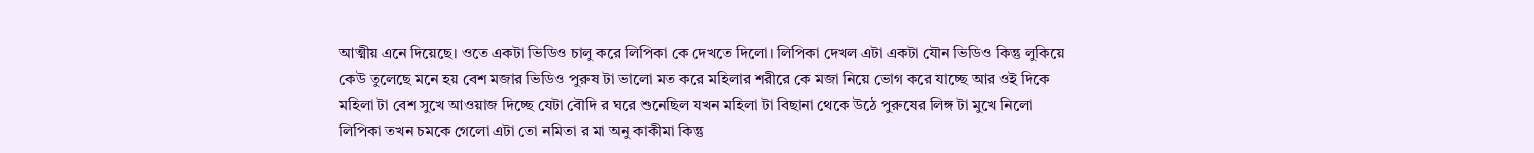আত্মীয় এনে দিয়েছে। ওতে একটা ভিডিও চালু করে লিপিকা কে দেখতে দিলো। লিপিকা দেখল এটা একটা যৌন ভিডিও কিন্তু লুকিয়ে কেউ তুলেছে মনে হয় বেশ মজার ভিডিও পুরুষ টা ভালো মত করে মহিলার শরীরে কে মজা নিয়ে ভোগ করে যাচ্ছে আর ওই দিকে মহিলা টা বেশ সুখে আওয়াজ দিচ্ছে যেটা বৌদি র ঘরে শুনেছিল যখন মহিলা টা বিছানা থেকে উঠে পুরুষের লিঙ্গ টা মুখে নিলো লিপিকা তখন চমকে গেলো এটা তো নমিতা র মা অনু কাকীমা কিন্তু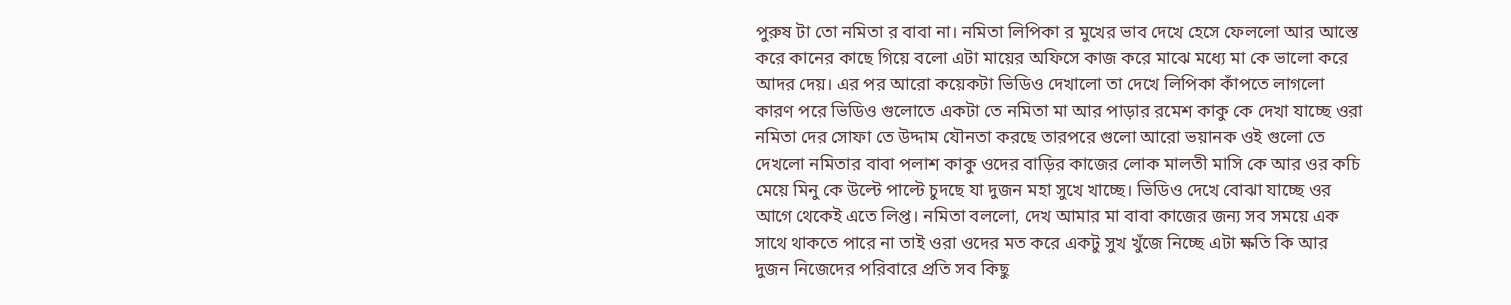পুরুষ টা তো নমিতা র বাবা না। নমিতা লিপিকা র মুখের ভাব দেখে হেসে ফেললো আর আস্তে করে কানের কাছে গিয়ে বলো এটা মায়ের অফিসে কাজ করে মাঝে মধ্যে মা কে ভালো করে আদর দেয়। এর পর আরো কয়েকটা ভিডিও দেখালো তা দেখে লিপিকা কাঁপতে লাগলো কারণ পরে ভিডিও গুলোতে একটা তে নমিতা মা আর পাড়ার রমেশ কাকু কে দেখা যাচ্ছে ওরা নমিতা দের সোফা তে উদ্দাম যৌনতা করছে তারপরে গুলো আরো ভয়ানক ওই গুলো তে দেখলো নমিতার বাবা পলাশ কাকু ওদের বাড়ির কাজের লোক মালতী মাসি কে আর ওর কচি মেয়ে মিনু কে উল্টে পাল্টে চুদছে যা দুজন মহা সুখে খাচ্ছে। ভিডিও দেখে বোঝা যাচ্ছে ওর আগে থেকেই এতে লিপ্ত। নমিতা বললো, দেখ আমার মা বাবা কাজের জন্য সব সময়ে এক সাথে থাকতে পারে না তাই ওরা ওদের মত করে একটু সুখ খুঁজে নিচ্ছে এটা ক্ষতি কি আর দুজন নিজেদের পরিবারে প্রতি সব কিছু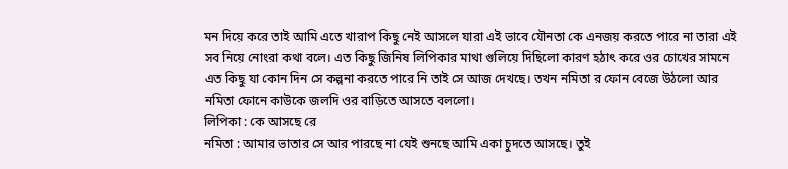মন দিয়ে করে তাই আমি এতে খারাপ কিছু নেই আসলে যারা এই ভাবে যৌনতা কে এনজয় করতে পারে না তারা এই সব নিয়ে নোংরা কথা বলে। এত কিছু জিনিষ লিপিকার মাথা গুলিয়ে দিছিলো কারণ হঠাৎ করে ওর চোখের সামনে এত কিছু যা কোন দিন সে কল্পনা করতে পারে নি তাই সে আজ দেখছে। তখন নমিতা র ফোন বেজে উঠলো আর নমিতা ফোনে কাউকে জলদি ওর বাড়িতে আসতে বললো।
লিপিকা : কে আসছে রে
নমিতা : আমার ভাতার সে আর পারছে না যেই শুনছে আমি একা চুদতে আসছে। তুই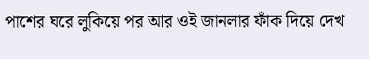পাশের ঘরে লুকিয়ে পর আর ওই জানলার ফাঁক দিয়ে দেখ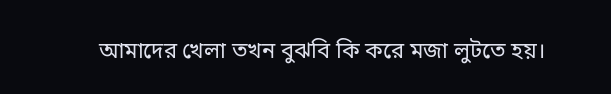আমাদের খেলা তখন বুঝবি কি করে মজা লুটতে হয়।